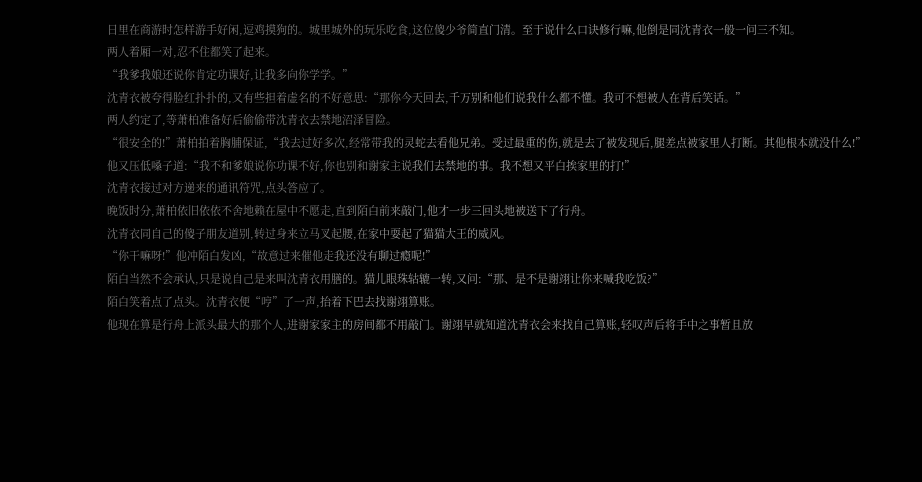日里在商游时怎样游手好闲,逗鸡摸狗的。城里城外的玩乐吃食,这位傻少爷简直门清。至于说什么口诀修行嘛,他倒是同沈青衣一般一问三不知。
两人着厢一对,忍不住都笑了起来。
“我爹我娘还说你肯定功课好,让我多向你学学。”
沈青衣被夸得脸红扑扑的,又有些担着虚名的不好意思:“那你今天回去,千万别和他们说我什么都不懂。我可不想被人在背后笑话。”
两人约定了,等萧柏准备好后偷偷带沈青衣去禁地沼泽冒险。
“很安全的!”萧柏拍着胸脯保证,“我去过好多次,经常带我的灵蛇去看他兄弟。受过最重的伤,就是去了被发现后,腿差点被家里人打断。其他根本就没什么!”
他又压低嗓子道:“我不和爹娘说你功课不好,你也别和谢家主说我们去禁地的事。我不想又平白挨家里的打!”
沈青衣接过对方递来的通讯符咒,点头答应了。
晚饭时分,萧柏依旧依依不舍地赖在屋中不愿走,直到陌白前来敲门,他才一步三回头地被送下了行舟。
沈青衣同自己的傻子朋友道别,转过身来立马叉起腰,在家中耍起了猫猫大王的威风。
“你干嘛呀!”他冲陌白发凶,“故意过来催他走我还没有聊过瘾呢!”
陌白当然不会承认,只是说自己是来叫沈青衣用膳的。猫儿眼珠轱辘一转,又问:“那、是不是谢翊让你来喊我吃饭?”
陌白笑着点了点头。沈青衣便“哼”了一声,抬着下巴去找谢翊算账。
他现在算是行舟上派头最大的那个人,进谢家家主的房间都不用敲门。谢翊早就知道沈青衣会来找自己算账,轻叹声后将手中之事暂且放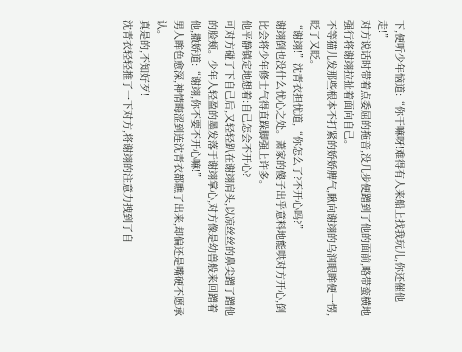下,便听少年恼道:“你干嘛呀!难得有人来船上找我玩儿,你还催他走!”
对方说话时带着点委屈的拖音,没几步便蹭到了他的面前,略带蛮横地强行将谢翊拉扯着面向自己。
不等猫儿发那些根本不打紧的娇娇脾气,瞅向谢翊的乌润眼眸便一愣,眨了又眨。
“谢翊!”沈青衣担忧道,“你怎么了?不开心吗?”
谢翊倒也没什么忧心之处。萧家的傻子出乎意料地能哄对方开心,倒比会将少年修士气得直跺脚强上许多。
他平静镇定地想着:自己怎会不开心?
可对方碰了下自己后,又轻轻趴在谢翊肩头,以凉丝丝的鼻尖蹭了蹭他的脸颊。少年人轻盈的墨发落于谢翊掌心,对方像是幼兽般来回蹭着他,撒娇道:“谢翊,你不要不开心嘛!”
男人眸色愈深,神情晦涩到连沈青衣都瞧了出来,却偏还是嘴硬不愿承认。
真是的,不知好歹!
沈青衣轻轻推了一下对方,将谢翊的注意力拽到了自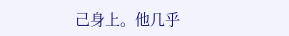己身上。他几乎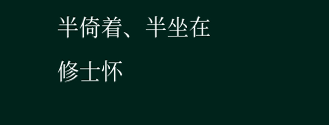半倚着、半坐在修士怀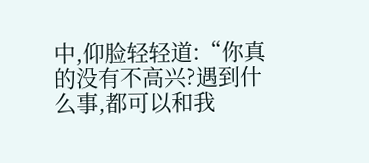中,仰脸轻轻道:“你真的没有不高兴?遇到什么事,都可以和我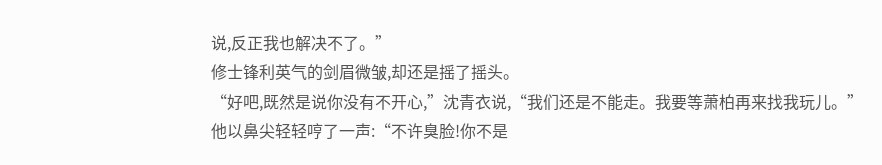说,反正我也解决不了。”
修士锋利英气的剑眉微皱,却还是摇了摇头。
“好吧,既然是说你没有不开心,”沈青衣说,“我们还是不能走。我要等萧柏再来找我玩儿。”
他以鼻尖轻轻哼了一声:“不许臭脸!你不是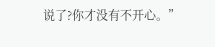说了?你才没有不开心。”